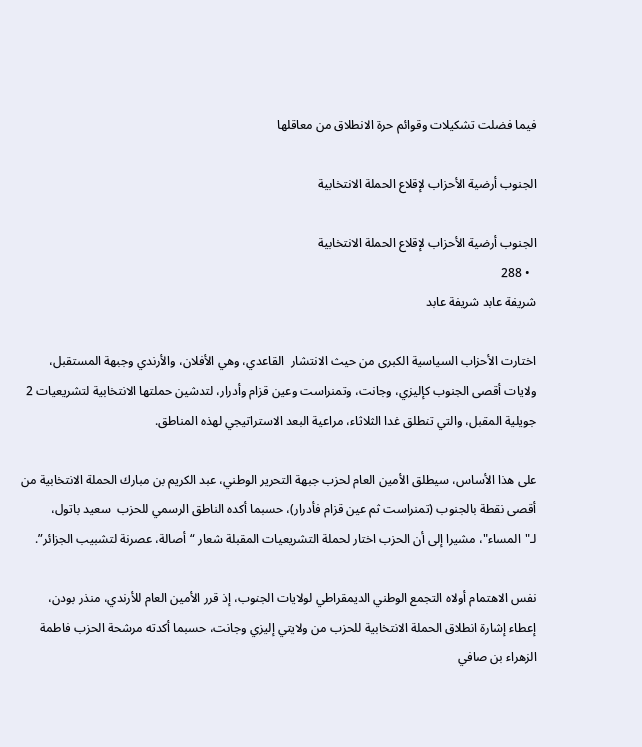فيما فضلت تشكيلات وقوائم حرة الانطلاق من معاقلها

الجنوب أرضية الأحزاب لإقلاع الحملة الانتخابية

الجنوب أرضية الأحزاب لإقلاع الحملة الانتخابية
  • 288
شريفة عابد شريفة عابد

اختارت الأحزاب السياسية الكبرى من حيث الانتشار  القاعدي، وهي الأفلان، والأرندي وجبهة المستقبل، ولايات أقصى الجنوب كإليزي، وجانت، وتمنراست وعين قزام وأدرار، لتدشين حملتها الانتخابية لتشريعيات 2 جويلية المقبل، والتي تنطلق غدا الثلاثاء، مراعية البعد الاستراتيجي لهذه المناطق.

على هذا الأساس، سيطلق الأمين العام لحزب جبهة التحرير الوطني، عبد الكريم بن مبارك الحملة الانتخابية من أقصى نقطة بالجنوب (تمنراست ثم عين قزام فأدرار)، حسبما أكده الناطق الرسمي للحزب  سعيد باتول، لـ"المساء"، مشيرا إلى أن الحزب اختار لحملة التشريعيات المقبلة شعار “أصالة، عصرنة لتشبيب الجزائر”.

نفس الاهتمام أولاه التجمع الوطني الديمقراطي لولايات الجنوب، إذ قرر الأمين العام للأرندي، منذر بودن، إعطاء إشارة انطلاق الحملة الانتخابية للحزب من ولايتي إليزي وجانت، حسبما أكدته مرشحة الحزب فاطمة الزهراء بن صافي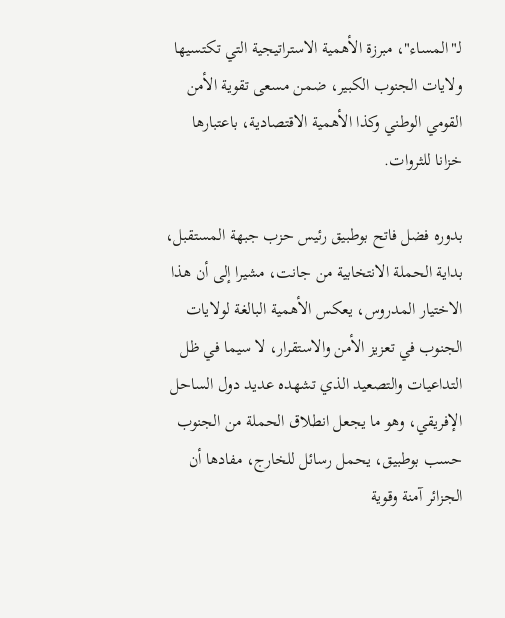لـ"المساء"، مبرزة الأهمية الاستراتيجية التي تكتسيها ولايات الجنوب الكبير، ضمن مسعى تقوية الأمن القومي الوطني وكذا الأهمية الاقتصادية، باعتبارها خزانا للثروات.

بدوره فضل فاتح بوطبيق رئيس حزب جبهة المستقبل، بداية الحملة الانتخابية من جانت، مشيرا إلى أن هذا الاختيار المدروس، يعكس الأهمية البالغة لولايات الجنوب في تعزيز الأمن والاستقرار، لا سيما في ظل التداعيات والتصعيد الذي تشهده عديد دول الساحل الإفريقي، وهو ما يجعل انطلاق الحملة من الجنوب حسب بوطبيق، يحمل رسائل للخارج، مفادها أن الجزائر آمنة وقوية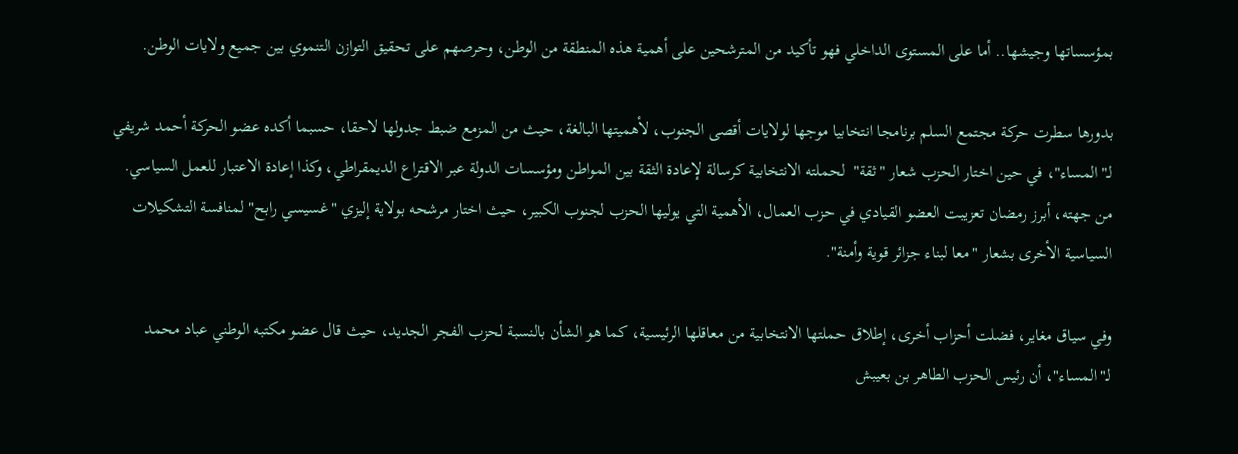بمؤسساتها وجيشها.. أما على المستوى الداخلي فهو تأكيد من المترشحين على أهمية هذه المنطقة من الوطن، وحرصهم على تحقيق التوازن التنموي بين جميع ولايات الوطن.

بدورها سطرت حركة مجتمع السلم برنامجا انتخابيا موجها لولايات أقصى الجنوب، لأهميتها البالغة، حيث من المزمع ضبط جدولها لاحقا، حسبما أكده عضو الحركة أحمد شريفي لـ"المساء"، في حين اختار الحزب شعار "ثقة"  لحملته الانتخابية كرسالة لإعادة الثقة بين المواطن ومؤسسات الدولة عبر الاقتراع الديمقراطي، وكذا إعادة الاعتبار للعمل السياسي. من جهته، أبرز رمضان تعزيبت العضو القيادي في حزب العمال، الأهمية التي يوليها الحزب لجنوب الكبير، حيث اختار مرشحه بولاية إليزي "غسيسي رابح" لمنافسة التشكيلات السياسية الأخرى بشعار "معا لبناء جزائر قوية وأمنة".

وفي سياق مغاير، فضلت أحزاب أخرى، إطلاق حملتها الانتخابية من معاقلها الرئيسية، كما هو الشأن بالنسبة لحزب الفجر الجديد، حيث قال عضو مكتبه الوطني عباد محمد لـ"المساء"، أن رئيس الحزب الطاهر بن بعيبش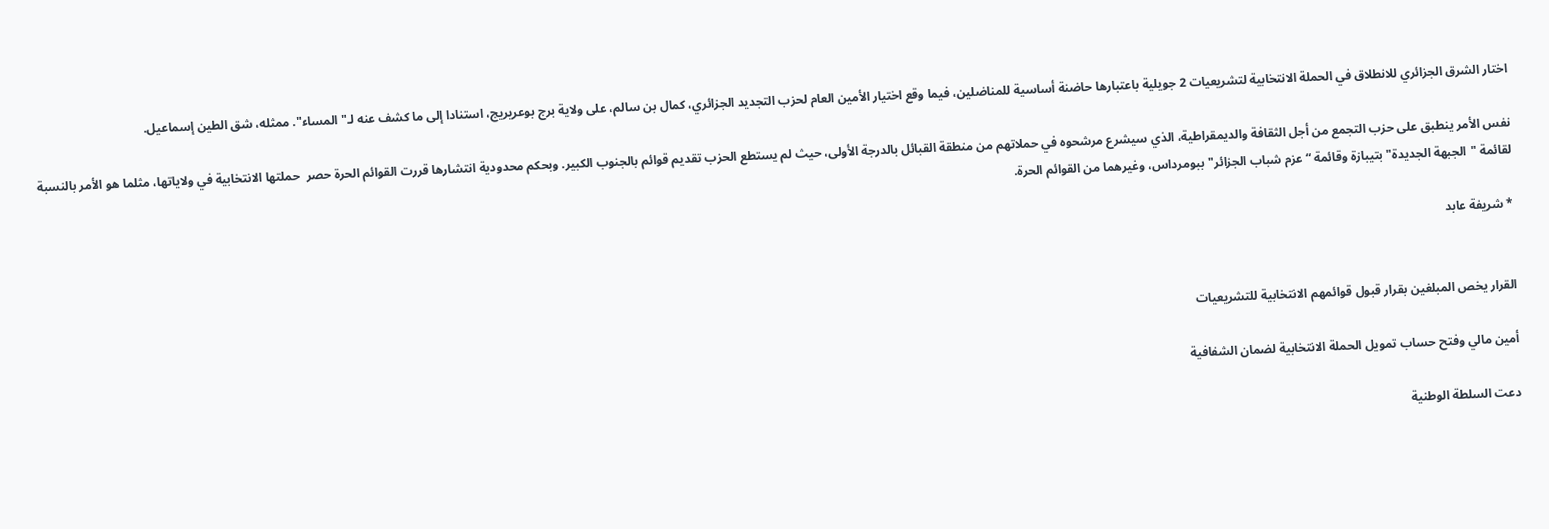اختار الشرق الجزائري للانطلاق في الحملة الانتخابية لتشريعيات 2 جويلية باعتبارها حاضنة أساسية للمناضلين، فيما وقع اختيار الأمين العام لحزب التجديد الجزائري، كمال بن سالم، على ولاية برج بوعريريج، استنادا إلى ما كشف عنه لـ"المساء". ممثله، شق الطين إسماعيل.

نفس الأمر ينطبق على حزب التجمع من أجل الثقافة والديمقراطية، الذي سيشرع مرشحوه في حملاتهم من منطقة القبائل بالدرجة الأولى، حيث لم يستطع الحزب تقديم قوائم بالجنوب الكبير. وبحكم محدودية انتشارها قررت القوائم الحرة حصر  حملتها الانتخابية في ولاياتها، مثلما هو الأمر بالنسبة لقائمة "الجبهة الجديدة" بتيبازة وقائمة “عزم شباب الجزائر"ببومرداس، وغيرهما من القوائم الحرة.

* شريفة عابد


القرار يخص المبلغين بقرار قبول قوائمهم الانتخابية للتشريعيات

أمين مالي وفتح حساب تمويل الحملة الانتخابية لضمان الشفافية

دعت السلطة الوطنية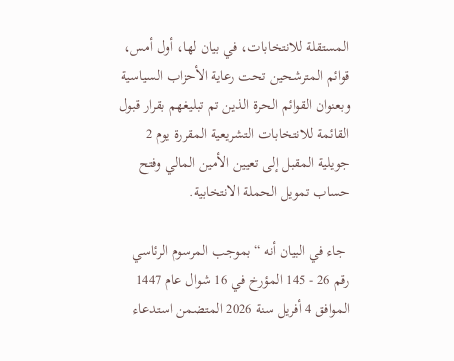المستقلة للانتخابات، في بيان لها، أول أمس، قوائم المترشحين تحت رعاية الأحزاب السياسية وبعنوان القوائم الحرة الذين تم تبليغهم بقرار قبول القائمة للانتخابات التشريعية المقررة يوم 2 جويلية المقبل إلى تعيين الأمين المالي وفتح حساب تمويل الحملة الانتخابية.

 جاء في البيان أنه “بموجب المرسوم الرئاسي رقم 26 - 145 المؤرخ في 16 شوال عام 1447 الموافق 4 أفريل سنة 2026 المتضمن استدعاء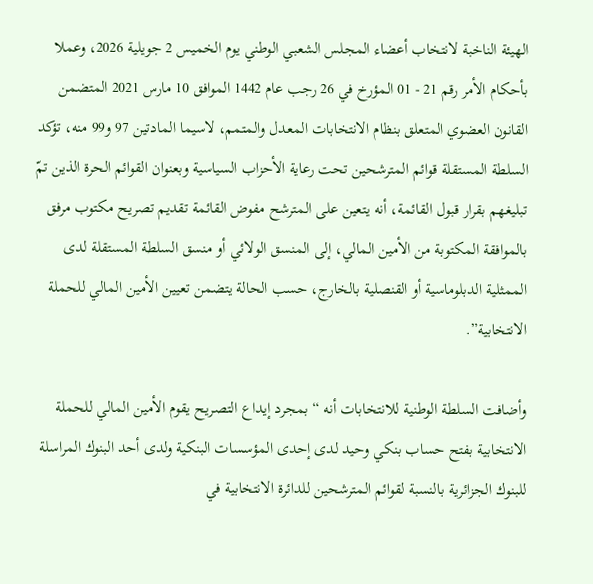الهيئة الناخبة لانتخاب أعضاء المجلس الشعبي الوطني يوم الخميس 2 جويلية 2026، وعملا بأحكام الأمر رقم 21 - 01 المؤرخ في 26 رجب عام 1442 الموافق 10 مارس 2021 المتضمن القانون العضوي المتعلق بنظام الانتخابات المعدل والمتمم، لاسيما المادتين 97 و99 منه، تؤكد السلطة المستقلة قوائم المترشحين تحت رعاية الأحزاب السياسية وبعنوان القوائم الحرة الذين تمّ تبليغهم بقرار قبول القائمة، أنه يتعين على المترشح مفوض القائمة تقديم تصريح مكتوب مرفق بالموافقة المكتوبة من الأمين المالي، إلى المنسق الولائي أو منسق السلطة المستقلة لدى الممثلية الدبلوماسية أو القنصلية بالخارج، حسب الحالة يتضمن تعيين الأمين المالي للحملة الانتخابية”.

وأضافت السلطة الوطنية للانتخابات أنه “بمجرد إيداع التصريح يقوم الأمين المالي للحملة الانتخابية بفتح حساب بنكي وحيد لدى إحدى المؤسسات البنكية ولدى أحد البنوك المراسلة للبنوك الجزائرية بالنسبة لقوائم المترشحين للدائرة الانتخابية في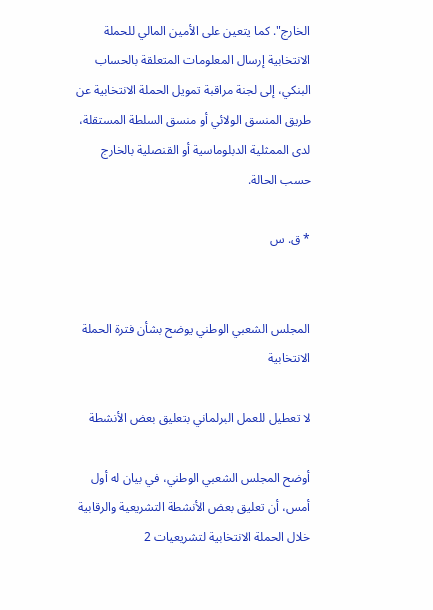الخارج". كما يتعين على الأمين المالي للحملة الانتخابية إرسال المعلومات المتعلقة بالحساب البنكي، إلى لجنة مراقبة تمويل الحملة الانتخابية عن طريق المنسق الولائي أو منسق السلطة المستقلة، لدى الممثلية الدبلوماسية أو القنصلية بالخارج حسب الحالة.

* ق. س


المجلس الشعبي الوطني يوضح بشأن فترة الحملة الانتخابية

لا تعطيل للعمل البرلماني بتعليق بعض الأنشطة

أوضح المجلس الشعبي الوطني، في بيان له أول أمس، أن تعليق بعض الأنشطة التشريعية والرقابية خلال الحملة الانتخابية لتشريعيات 2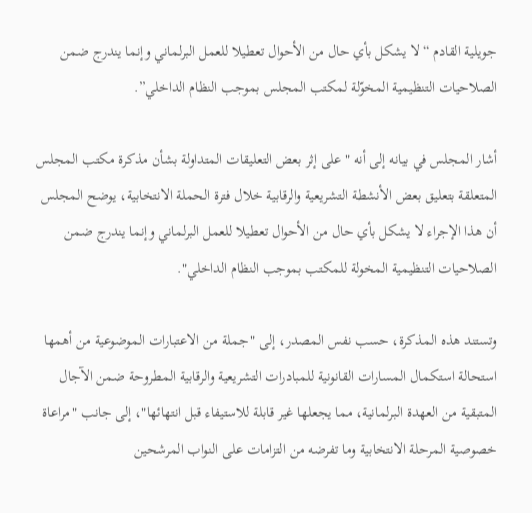جويلية القادم “لا يشكل بأي حال من الأحوال تعطيلا للعمل البرلماني وإنما يندرج ضمن الصلاحيات التنظيمية المخوّلة لمكتب المجلس بموجب النظام الداخلي”.

أشار المجلس في بيانه إلى أنه "على إثر بعض التعليقات المتداولة بشأن مذكرة مكتب المجلس المتعلقة بتعليق بعض الأنشطة التشريعية والرقابية خلال فترة الحملة الانتخابية، يوضح المجلس أن هذا الإجراء لا يشكل بأي حال من الأحوال تعطيلا للعمل البرلماني وإنما يندرج ضمن الصلاحيات التنظيمية المخولة للمكتب بموجب النظام الداخلي".

وتستند هذه المذكرة، حسب نفس المصدر، إلى "جملة من الاعتبارات الموضوعية من أهمها استحالة استكمال المسارات القانونية للمبادرات التشريعية والرقابية المطروحة ضمن الآجال المتبقية من العهدة البرلمانية، مما يجعلها غير قابلة للاستيفاء قبل انتهائها"، إلى جانب "مراعاة خصوصية المرحلة الانتخابية وما تفرضه من التزامات على النواب المرشحين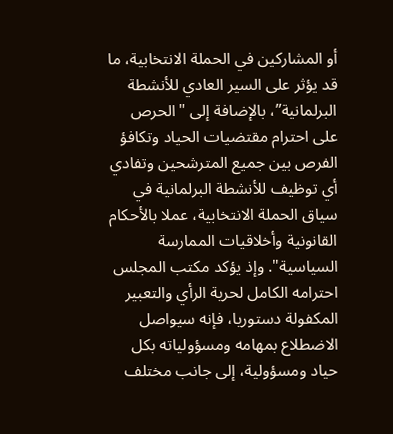أو المشاركين في الحملة الانتخابية، ما قد يؤثر على السير العادي للأنشطة البرلمانية”، بالإضافة إلى "الحرص على احترام مقتضيات الحياد وتكافؤ الفرص بين جميع المترشحين وتفادي أي توظيف للأنشطة البرلمانية في سياق الحملة الانتخابية، عملا بالأحكام القانونية وأخلاقيات الممارسة السياسية". وإذ يؤكد مكتب المجلس احترامه الكامل لحرية الرأي والتعبير المكفولة دستوريا، فإنه سيواصل الاضطلاع بمهامه ومسؤولياته بكل حياد ومسؤولية، إلى جانب مختلف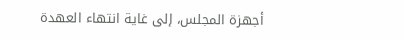أجهزة المجلس، إلى غاية انتهاء العهدة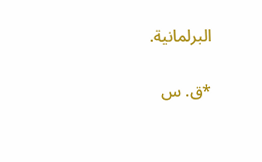البرلمانية.

*ق. س